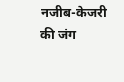नजीब-केजरी की जंग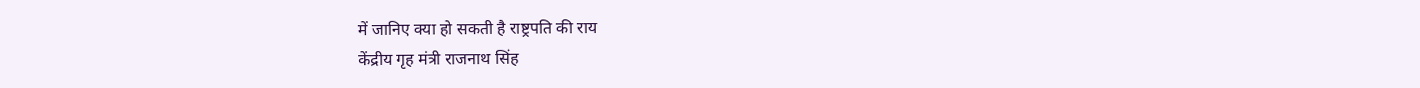में जानिए क्या हो सकती है राष्ट्रपति की राय
केंद्रीय गृह मंत्री राजनाथ सिंह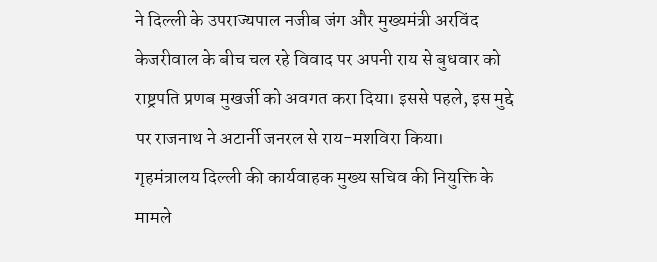ने दिल्ली के उपराज्यपाल नजीब जंग और मुख्यमंत्री अरविंद केजरीवाल के बीच चल रहे विवाद पर अपनी राय से बुधवार को राष्ट्रपति प्रणब मुखर्जी को अवगत करा दिया। इससे पहले, इस मुद्दे पर राजनाथ ने अटार्नी जनरल से राय-मशविरा किया।
गृहमंत्रालय दिल्ली की कार्यवाहक मुख्य सचिव की नियुक्ति के मामले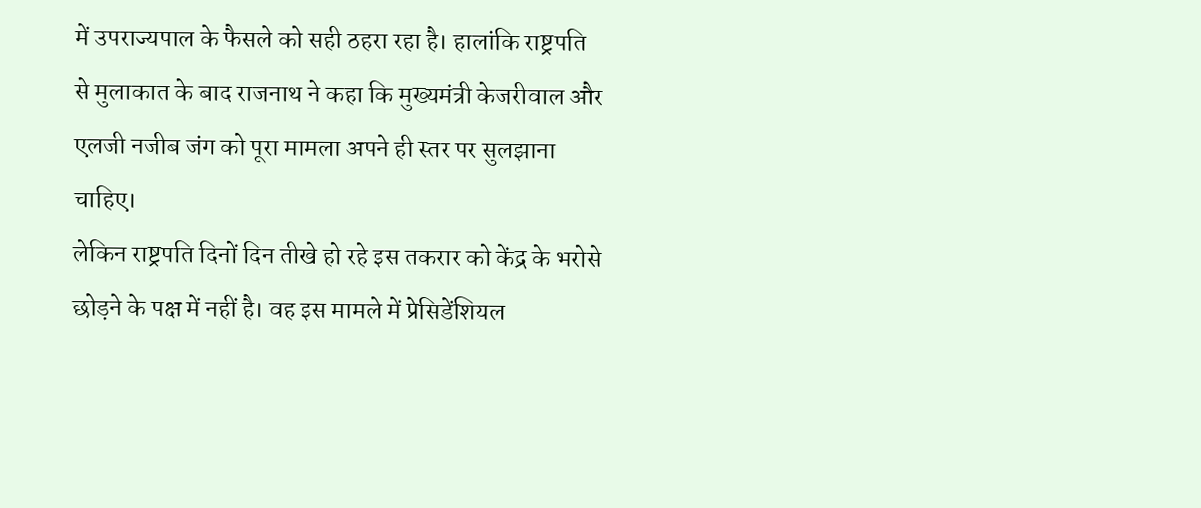में उपराज्यपाल के फैसले को सही ठहरा रहा है। हालांकि राष्ट्रपति से मुलाकात के बाद राजनाथ ने कहा कि मुख्यमंत्री केजरीवाल और एलजी नजीब जंग को पूरा मामला अपने ही स्तर पर सुलझाना चाहिए।
लेकिन राष्ट्रपति दिनों दिन तीखे हो रहे इस तकरार को केंद्र के भरोसे छोड़ने के पक्ष में नहीं है। वह इस मामले में प्रेसिडेंशियल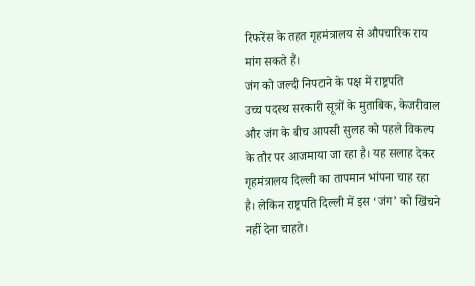रिफरेंस के तहत गृहमंत्रालय से औपचारिक राय मांग सकते हैं।
जंग को जल्दी निपटाने के पक्ष में राष्ट्रपति
उच्च पदस्थ सरकारी सूत्रों के मुताबिक, केजरीवाल और जंग के बीच आपसी सुलह को पहले विकल्प के तौर पर आजमाया जा रहा है। यह सलाह देकर गृहमंत्रालय दिल्ली का तापमान भांपना चाह रहा है। लेकिन राष्ट्रपति दिल्ली में इस ‘जंग’ को खिंचने नहीं देना चाहते।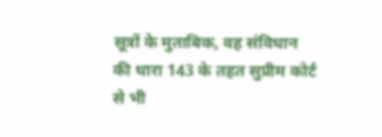सूत्रों के मुताबिक, वह संविधान की धारा 143 के तहत सुप्रीम कोर्ट से भी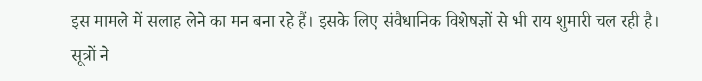इस मामले में सलाह लेने का मन बना रहे हैं। इसके लिए संवैधानिक विशेषज्ञों से भी राय शुमारी चल रही है।
सूत्रों ने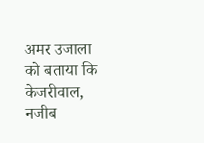अमर उजाला को बताया कि केजरीवाल, नजीब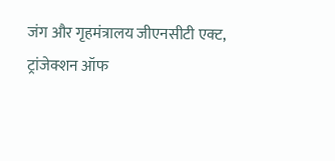जंग और गृहमंत्रालय जीएनसीटी एक्ट, ट्रांजेक्शन ऑफ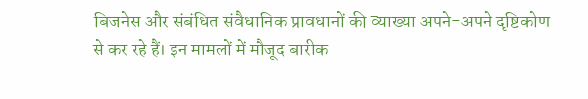बिजनेस और संबंधित संवैधानिक प्रावधानों की व्याख्या अपने-अपने दृष्टिकोण से कर रहे हैं। इन मामलों में मौजूद बारीक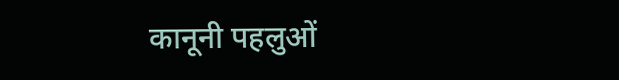कानूनी पहलुओं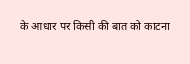के आधार पर किसी की बात को काटना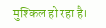मुश्किल हो रहा है।